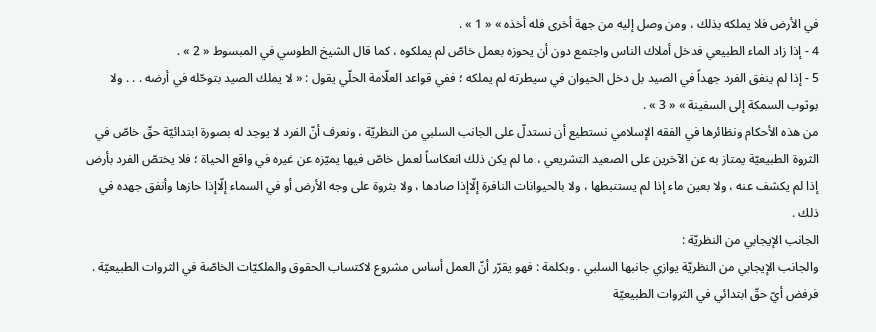في الأرض فلا يملكه بذلك ، ومن وصل إليه من جهة أخرى فله أخذه » « 1 » .
4 - إذا زاد الماء الطبيعي فدخل أملاك الناس واجتمع دون أن يحوزه بعمل خاصّ لم يملكوه ، كما قال الشيخ الطوسي في المبسوط « 2 » .
5 - إذا لم ينفق الفرد جهداً في الصيد بل دخل الحيوان في سيطرته لم يملكه ؛ ففي قواعد العلّامة الحلّي يقول : « لا يملك الصيد بتوحّله في أرضه . . . ولا بوثوب السمكة إلى السفينة » « 3 » .
من هذه الأحكام ونظائرها في الفقه الإسلامي نستطيع أن نستدلّ على الجانب السلبي من النظريّة ، ونعرف أنّ الفرد لا يوجد له بصورة ابتدائيّة حقّ خاصّ في الثروة الطبيعيّة يمتاز به عن الآخرين على الصعيد التشريعي ، ما لم يكن ذلك انعكاساً لعمل خاصّ فيها يميّزه عن غيره في واقع الحياة ؛ فلا يختصّ الفرد بأرض إذا لم يكشف عنه ، ولا بعين ماء إذا لم يستنبطها ، ولا بالحيوانات النافرة إلّاإذا صادها ، ولا بثروة على وجه الأرض أو في السماء إلّاإذا حازها وأنفق جهده في ذلك .
الجانب الإيجابي من النظريّة :
والجانب الإيجابي من النظريّة يوازي جانبها السلبي . وبكلمة : فهو يقرّر أنّ العمل أساس مشروع لاكتساب الحقوق والملكيّات الخاصّة في الثروات الطبيعيّة . فرفض أيّ حقّ ابتدائي في الثروات الطبيعيّة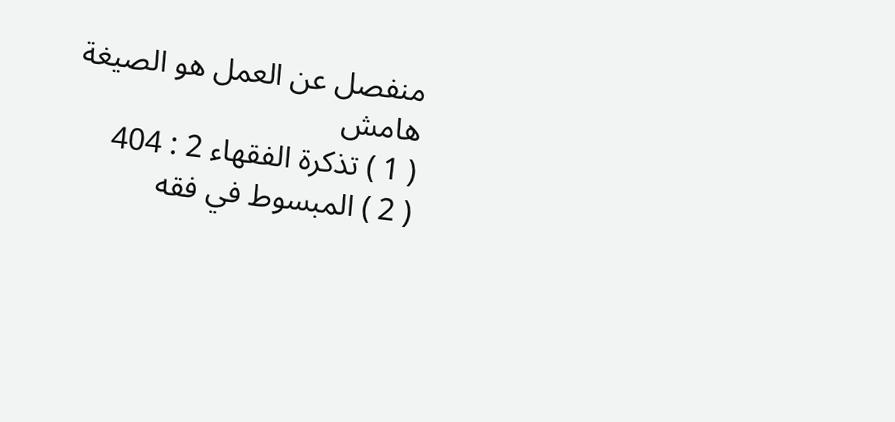منفصل عن العمل هو الصيغة
هامش
( 1 ) تذكرة الفقهاء 2 : 404
( 2 ) المبسوط في فقه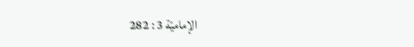الإماميّة 3 : 282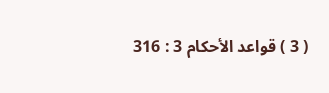( 3 ) قواعد الأحكام 3 : 316